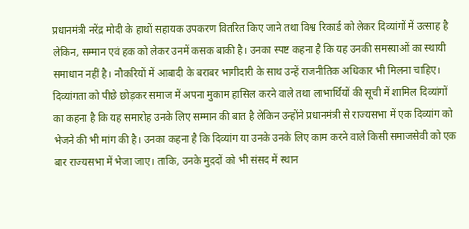प्रधानमंत्री नरेंद्र मोदी के हाथों सहायक उपकरण वितरित किए जाने तथा विश्व रिकार्ड को लेकर दिव्यांगों में उत्साह है लेकिन, सम्मान एवं हक को लेकर उनमें कसक बाकी है। उनका स्पष्ट कहना है कि यह उनकी समस्याओं का स्थायी समाधान नहीं है। नौकरियों में आबादी के बराबर भागीदारी के साथ उन्हें राजनीतिक अधिकार भी मिलना चाहिए।
दिव्यांगता को पीछे छोड़कर समाज में अपना मुकाम हासिल करने वाले तथा लाभार्थियों की सूची में शामिल दिव्यांगों का कहना है कि यह समारोह उनके लिए सम्मान की बात है लेकिन उन्होंने प्रधानमंत्री से राज्यसभा में एक दिव्यांग को भेजने की भी मांग की है। उनका कहना है कि दिव्यांग या उनके उनके लिए काम करने वाले किसी समाजसेवी को एक बार राज्यसभा में भेजा जाए। ताकि, उनके मुद़दों को भी संसद में स्थान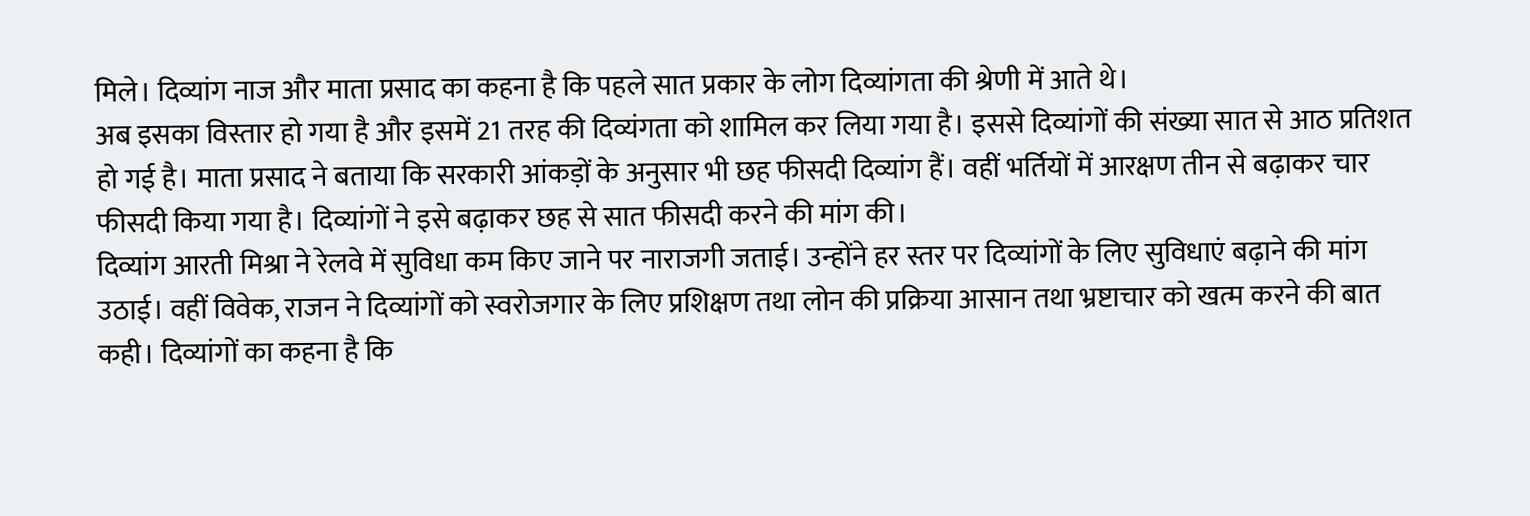मिले। दिव्यांग नाज और माता प्रसाद का कहना है कि पहले सात प्रकार के लोग दिव्यांगता की श्रेणी में आते थे।
अब इसका विस्तार हो गया है और इसमें 21 तरह की दिव्यंगता को शामिल कर लिया गया है। इससे दिव्यांगों की संख्या सात से आठ प्रतिशत हो गई है। माता प्रसाद ने बताया कि सरकारी आंकड़ों के अनुसार भी छह फीसदी दिव्यांग हैं। वहीं भर्तियों में आरक्षण तीन से बढ़ाकर चार फीसदी किया गया है। दिव्यांगों ने इसे बढ़ाकर छह से सात फीसदी करने की मांग की।
दिव्यांग आरती मिश्रा ने रेलवे में सुविधा कम किए जाने पर नाराजगी जताई। उन्होंने हर स्तर पर दिव्यांगों के लिए सुविधाएं बढ़ाने की मांग उठाई। वहीं विवेक, राजन ने दिव्यांगों को स्वरोजगार के लिए प्रशिक्षण तथा लोन की प्रक्रिया आसान तथा भ्रष्टाचार को खत्म करने की बात कही। दिव्यांगों का कहना है कि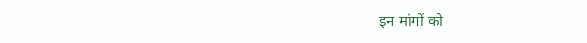इन मांगों को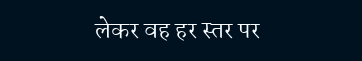लेकर वह हर स्तर पर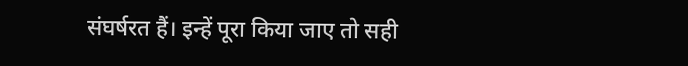संघर्षरत हैं। इन्हें पूरा किया जाए तो सही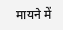मायने में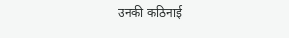उनकी कठिनाई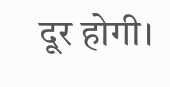दूर होगी।